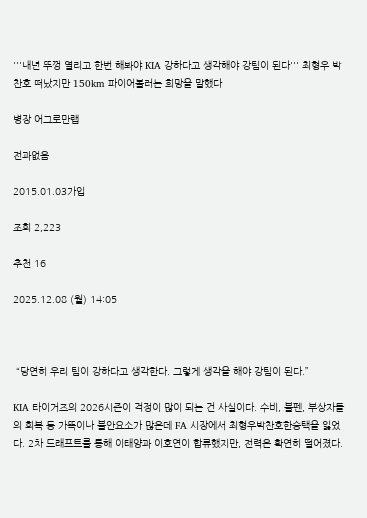'''내년 뚜껑 열리고 한번 해봐야 KIA 강하다고 생각해야 강팀이 된다''' 최형우 박찬호 떠났지만 150km 파이어볼러는 희망을 말했다

병장 어그로만랩

전과없음

2015.01.03가입

조회 2,223

추천 16

2025.12.08 (월) 14:05



 “당연히 우리 팀이 강하다고 생각한다. 그렇게 생각을 해야 강팀이 된다.”

KIA 타이거즈의 2026시즌이 걱정이 많이 되는 건 사실이다. 수비, 불펜, 부상자들의 회복 등 가뜩이나 불안요소가 많은데 FA 시장에서 최형우박찬호한승택을 잃었다. 2차 드래프트를 통해 이태양과 이호연이 합류했지만, 전력은 확연히 떨어졌다.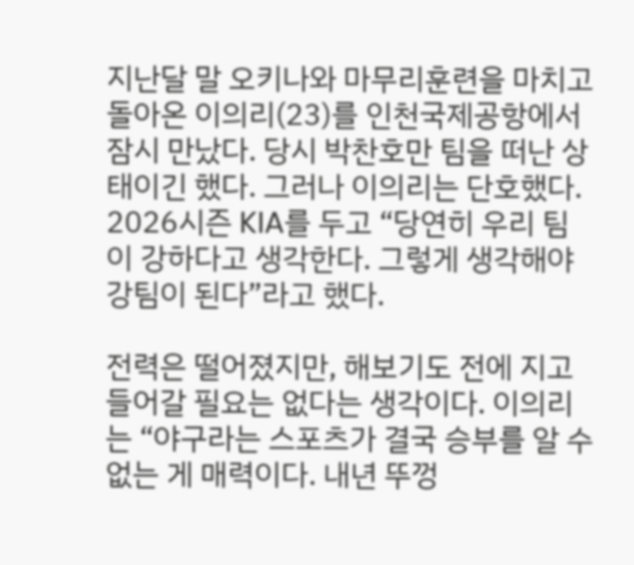지난달 말 오키나와 마무리훈련을 마치고 돌아온 이의리(23)를 인천국제공항에서 잠시 만났다. 당시 박찬호만 팀을 떠난 상태이긴 했다. 그러나 이의리는 단호했다. 2026시즌 KIA를 두고 “당연히 우리 팀이 강하다고 생각한다. 그렇게 생각해야 강팀이 된다”라고 했다.

전력은 떨어졌지만, 해보기도 전에 지고 들어갈 필요는 없다는 생각이다. 이의리는 “야구라는 스포츠가 결국 승부를 알 수 없는 게 매력이다. 내년 뚜껑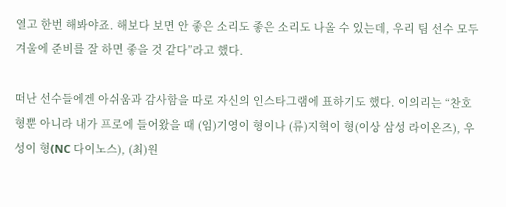열고 한번 해봐야죠. 해보다 보면 안 좋은 소리도 좋은 소리도 나올 수 있는데, 우리 팀 선수 모두 겨울에 준비를 잘 하면 좋을 것 같다”라고 했다.

떠난 선수들에겐 아쉬움과 감사함을 따로 자신의 인스타그램에 표하기도 했다. 이의리는 “찬호 형뿐 아니라 내가 프로에 들어왔을 때 (임)기영이 형이나 (류)지혁이 형(이상 삼성 라이온즈), 우성이 형(NC 다이노스), (최)원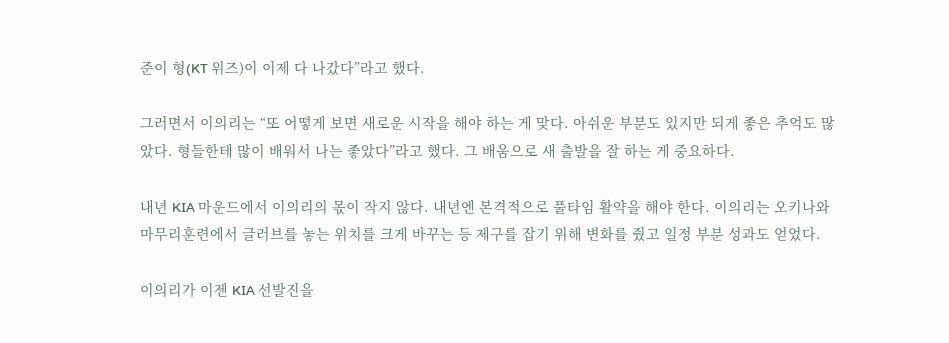준이 형(KT 위즈)이 이제 다 나갔다”라고 했다.

그러면서 이의리는 “또 어떻게 보면 새로운 시작을 해야 하는 게 맞다. 아쉬운 부분도 있지만 되게 좋은 추억도 많았다. 형들한테 많이 배워서 나는 좋았다”라고 했다. 그 배움으로 새 출발을 잘 하는 게 중요하다.

내년 KIA 마운드에서 이의리의 몫이 작지 않다. 내년엔 본격적으로 풀타임 활약을 해야 한다. 이의리는 오키나와 마무리훈련에서 글러브를 놓는 위치를 크게 바꾸는 등 제구를 잡기 위해 변화를 줬고 일정 부분 성과도 얻었다.

이의리가 이젠 KIA 선발진을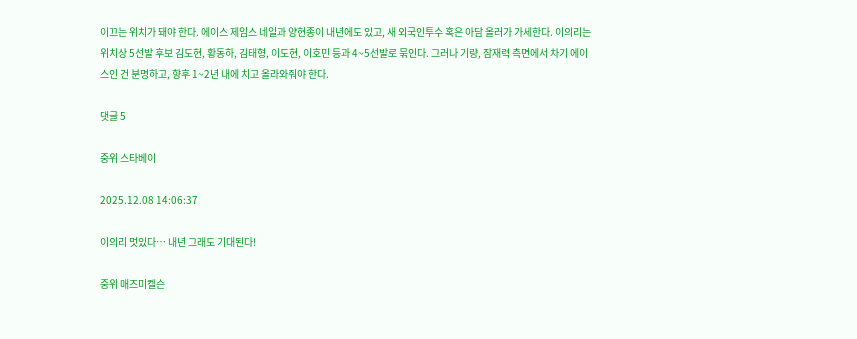이끄는 위치가 돼야 한다. 에이스 제임스 네일과 양현종이 내년에도 있고, 새 외국인투수 혹은 아담 올러가 가세한다. 이의리는 위치상 5선발 후보 김도현, 황동하, 김태형, 이도현, 이호민 등과 4~5선발로 묶인다. 그러나 기량, 잠재력 측면에서 차기 에이스인 건 분명하고, 향후 1~2년 내에 치고 올라와줘야 한다.

댓글 5

중위 스타베이

2025.12.08 14:06:37

이의리 멋있다… 내년 그래도 기대된다!

중위 매즈미켈슨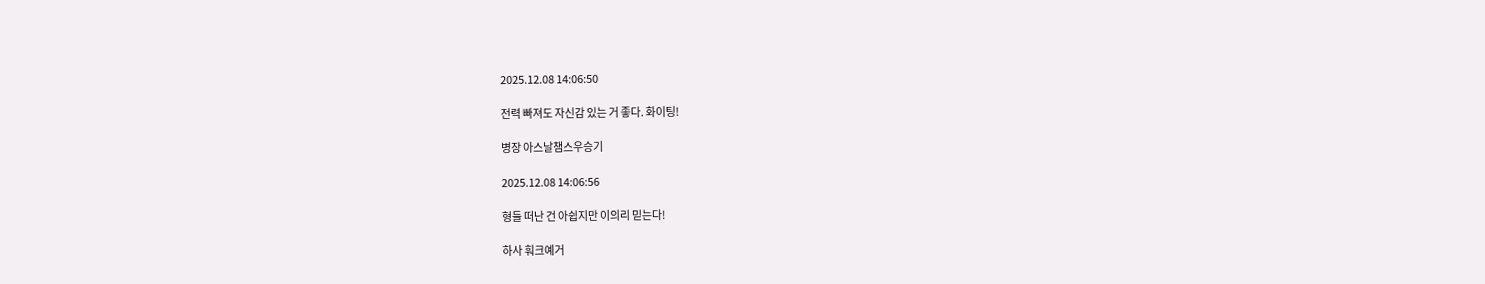2025.12.08 14:06:50

전력 빠져도 자신감 있는 거 좋다. 화이팅!

병장 아스날챔스우승기

2025.12.08 14:06:56

형들 떠난 건 아쉽지만 이의리 믿는다!

하사 훠크예거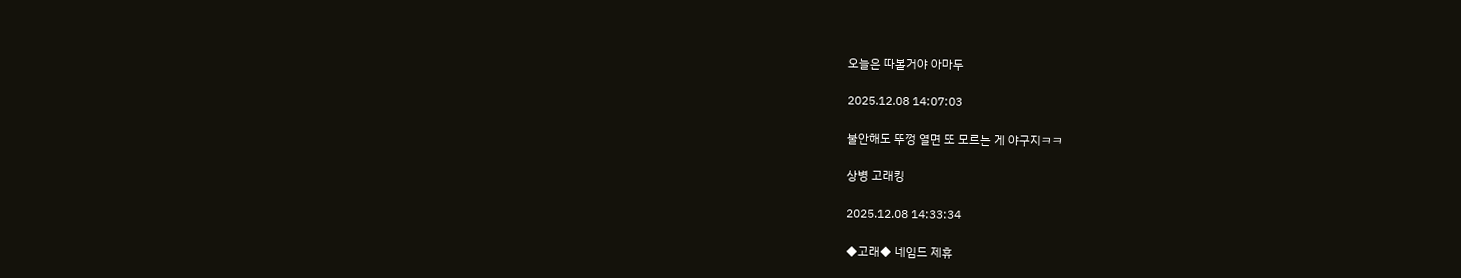오늘은 따볼거야 아마두

2025.12.08 14:07:03

불안해도 뚜껑 열면 또 모르는 게 야구지ㅋㅋ

상병 고래킹

2025.12.08 14:33:34

◆고래◆ 네임드 제휴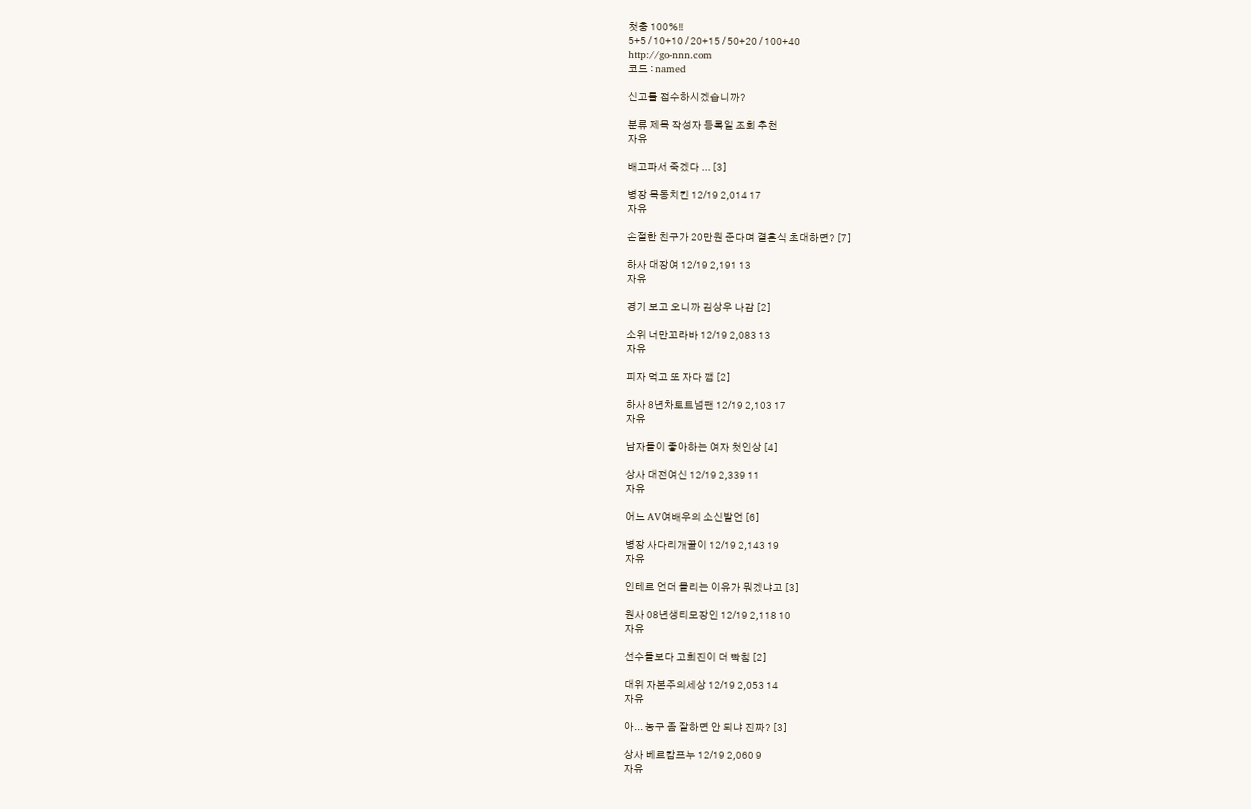첫충 100%‼
5+5 / 10+10 / 20+15 / 50+20 / 100+40
http://go-nnn.com
코드 : named

신고를 접수하시겠습니까?

분류 제목 작성자 등록일 조회 추천
자유

배고파서 죽겠다 ... [3]

병장 목동치킨 12/19 2,014 17
자유

손절한 친구가 20만원 준다며 결혼식 초대하면? [7]

하사 대장여 12/19 2,191 13
자유

경기 보고 오니까 김상우 나감 [2]

소위 너만꼬라바 12/19 2,083 13
자유

피자 먹고 또 자다 깸 [2]

하사 8년차토트넘팬 12/19 2,103 17
자유

남자들이 좋아하는 여자 첫인상 [4]

상사 대전여신 12/19 2,339 11
자유

어느 AV여배우의 소신발언 [6]

병장 사다리개꿀이 12/19 2,143 19
자유

인테르 언더 몰리는 이유가 뭐겠냐고 [3]

원사 08년생티모장인 12/19 2,118 10
자유

선수들보다 고희진이 더 빡침 [2]

대위 자본주의세상 12/19 2,053 14
자유

아... 농구 좀 잘하면 안 되냐 진짜? [3]

상사 베르캄프누 12/19 2,060 9
자유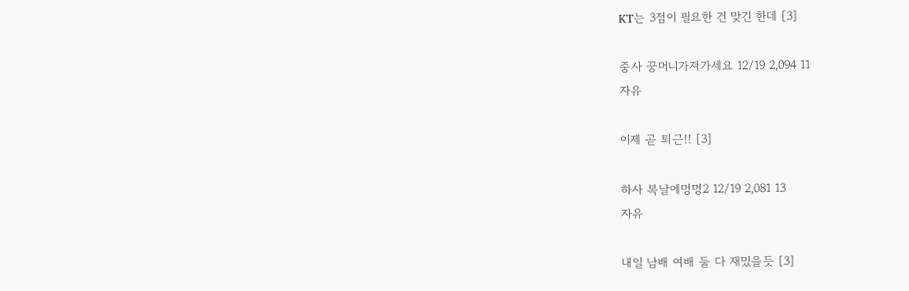KT는 3점이 필요한 건 맞긴 한데 [3]

중사 꿍머니가져가세요 12/19 2,094 11
자유

이제 곧 퇴근!! [3]

하사 복날에멍멍2 12/19 2,081 13
자유

내일 남배 여배 둘 다 재밌을듯 [3]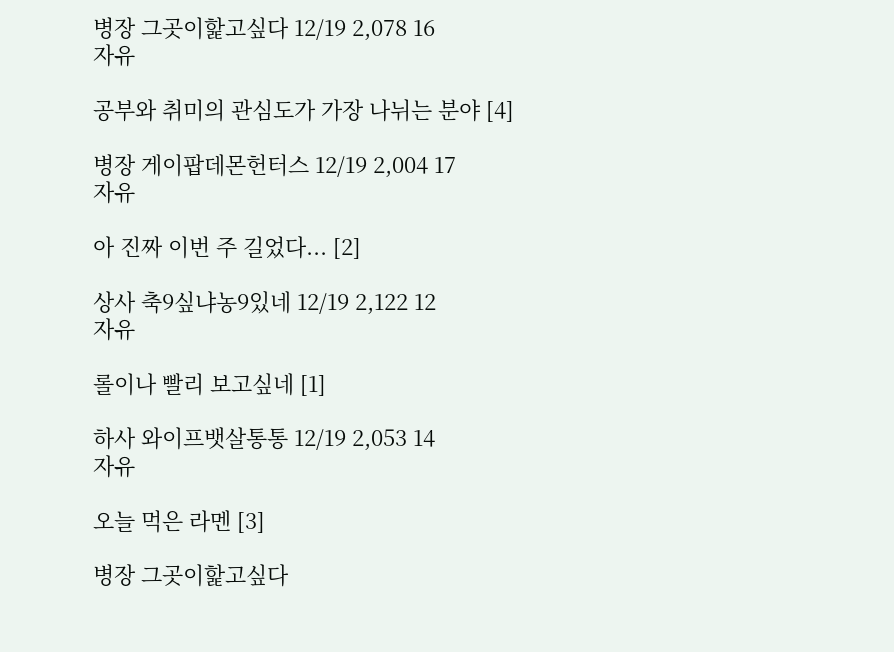병장 그곳이핥고싶다 12/19 2,078 16
자유

공부와 취미의 관심도가 가장 나뉘는 분야 [4]

병장 게이팝데몬헌터스 12/19 2,004 17
자유

아 진짜 이번 주 길었다... [2]

상사 축9싶냐농9있네 12/19 2,122 12
자유

롤이나 빨리 보고싶네 [1]

하사 와이프뱃살통통 12/19 2,053 14
자유

오늘 먹은 라멘 [3]

병장 그곳이핥고싶다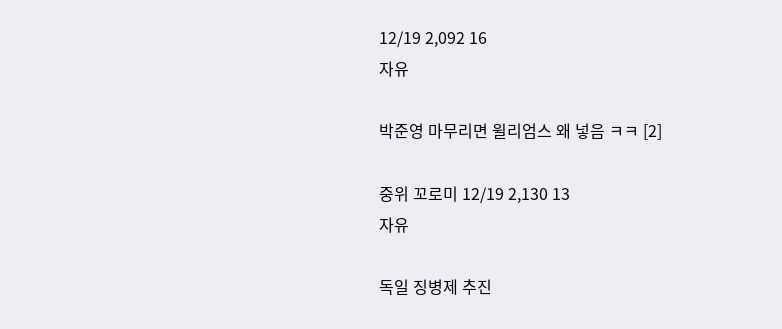12/19 2,092 16
자유

박준영 마무리면 윌리엄스 왜 넣음 ㅋㅋ [2]

중위 꼬로미 12/19 2,130 13
자유

독일 징병제 추진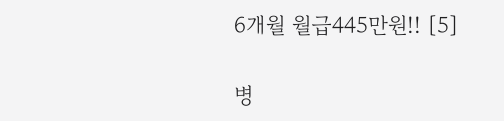6개월 월급445만원!! [5]

병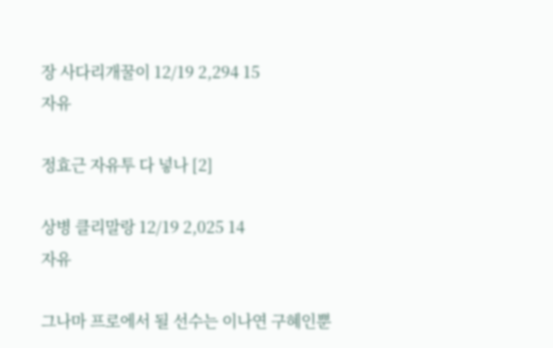장 사다리개꿀이 12/19 2,294 15
자유

정효근 자유투 다 넣나 [2]

상병 클리말랑 12/19 2,025 14
자유

그나마 프로에서 될 선수는 이나연 구혜인뿐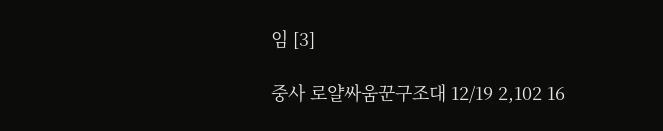임 [3]

중사 로얄싸움꾼구조대 12/19 2,102 16